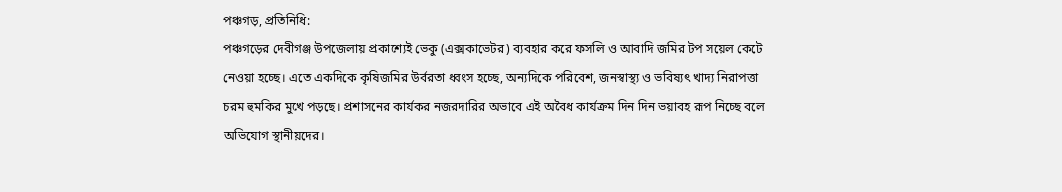পঞ্চগড়, প্রতিনিধি:
পঞ্চগড়ের দেবীগঞ্জ উপজেলায় প্রকাশ্যেই ভেকু (এক্সকাভেটর) ব্যবহার করে ফসলি ও আবাদি জমির টপ সয়েল কেটে নেওয়া হচ্ছে। এতে একদিকে কৃষিজমির উর্বরতা ধ্বংস হচ্ছে, অন্যদিকে পরিবেশ, জনস্বাস্থ্য ও ভবিষ্যৎ খাদ্য নিরাপত্তা চরম হুমকির মুখে পড়ছে। প্রশাসনের কার্যকর নজরদারির অভাবে এই অবৈধ কার্যক্রম দিন দিন ভয়াবহ রূপ নিচ্ছে বলে অভিযোগ স্থানীয়দের।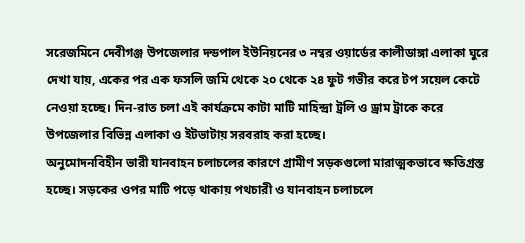সরেজমিনে দেবীগঞ্জ উপজেলার দন্ডপাল ইউনিয়নের ৩ নম্বর ওয়ার্ডের কালীডাঙ্গা এলাকা ঘুরে দেখা যায়, একের পর এক ফসলি জমি থেকে ২০ থেকে ২৪ ফুট গভীর করে টপ সয়েল কেটে নেওয়া হচ্ছে। দিন-রাত চলা এই কার্যক্রমে কাটা মাটি মাহিন্দ্রা ট্রলি ও ড্রাম ট্রাকে করে উপজেলার বিভিন্ন এলাকা ও ইটভাটায় সরবরাহ করা হচ্ছে।
অনুমোদনবিহীন ভারী যানবাহন চলাচলের কারণে গ্রামীণ সড়কগুলো মারাত্মকভাবে ক্ষতিগ্রস্ত হচ্ছে। সড়কের ওপর মাটি পড়ে থাকায় পথচারী ও যানবাহন চলাচলে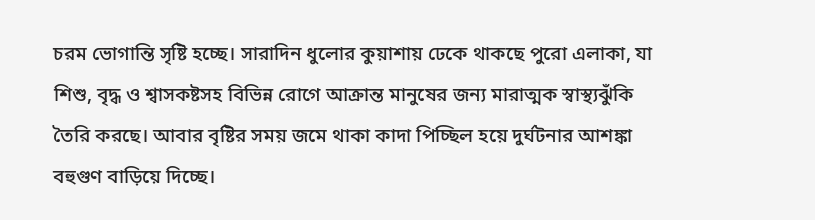চরম ভোগান্তি সৃষ্টি হচ্ছে। সারাদিন ধুলোর কুয়াশায় ঢেকে থাকছে পুরো এলাকা, যা শিশু, বৃদ্ধ ও শ্বাসকষ্টসহ বিভিন্ন রোগে আক্রান্ত মানুষের জন্য মারাত্মক স্বাস্থ্যঝুঁকি তৈরি করছে। আবার বৃষ্টির সময় জমে থাকা কাদা পিচ্ছিল হয়ে দুর্ঘটনার আশঙ্কা বহুগুণ বাড়িয়ে দিচ্ছে।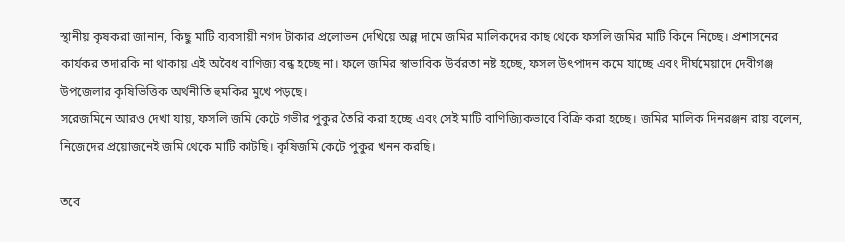স্থানীয় কৃষকরা জানান, কিছু মাটি ব্যবসায়ী নগদ টাকার প্রলোভন দেখিয়ে অল্প দামে জমির মালিকদের কাছ থেকে ফসলি জমির মাটি কিনে নিচ্ছে। প্রশাসনের কার্যকর তদারকি না থাকায় এই অবৈধ বাণিজ্য বন্ধ হচ্ছে না। ফলে জমির স্বাভাবিক উর্বরতা নষ্ট হচ্ছে, ফসল উৎপাদন কমে যাচ্ছে এবং দীর্ঘমেয়াদে দেবীগঞ্জ উপজেলার কৃষিভিত্তিক অর্থনীতি হুমকির মুখে পড়ছে।
সরেজমিনে আরও দেখা যায়, ফসলি জমি কেটে গভীর পুকুর তৈরি করা হচ্ছে এবং সেই মাটি বাণিজ্যিকভাবে বিক্রি করা হচ্ছে। জমির মালিক দিনরঞ্জন রায় বলেন,
নিজেদের প্রয়োজনেই জমি থেকে মাটি কাটছি। কৃষিজমি কেটে পুকুর খনন করছি।

তবে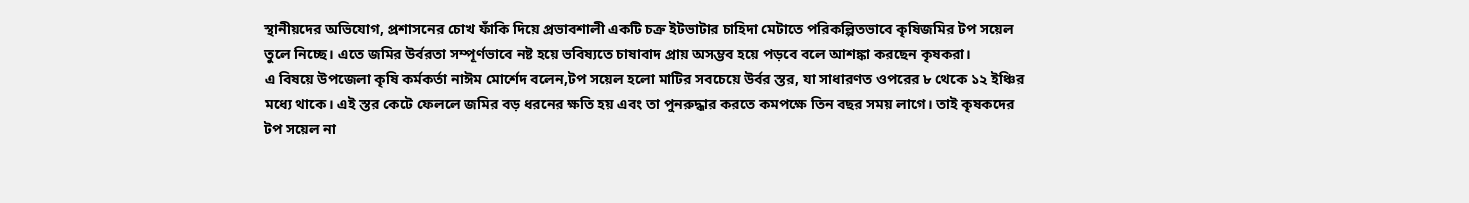স্থানীয়দের অভিযোগ, প্রশাসনের চোখ ফাঁকি দিয়ে প্রভাবশালী একটি চক্র ইটভাটার চাহিদা মেটাতে পরিকল্পিতভাবে কৃষিজমির টপ সয়েল তুলে নিচ্ছে। এতে জমির উর্বরতা সম্পূর্ণভাবে নষ্ট হয়ে ভবিষ্যতে চাষাবাদ প্রায় অসম্ভব হয়ে পড়বে বলে আশঙ্কা করছেন কৃষকরা।
এ বিষয়ে উপজেলা কৃষি কর্মকর্তা নাঈম মোর্শেদ বলেন,টপ সয়েল হলো মাটির সবচেয়ে উর্বর স্তর, যা সাধারণত ওপরের ৮ থেকে ১২ ইঞ্চির মধ্যে থাকে। এই স্তর কেটে ফেললে জমির বড় ধরনের ক্ষতি হয় এবং তা পুনরুদ্ধার করতে কমপক্ষে তিন বছর সময় লাগে। তাই কৃষকদের টপ সয়েল না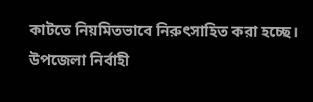কাটতে নিয়মিতভাবে নিরুৎসাহিত করা হচ্ছে।
উপজেলা নির্বাহী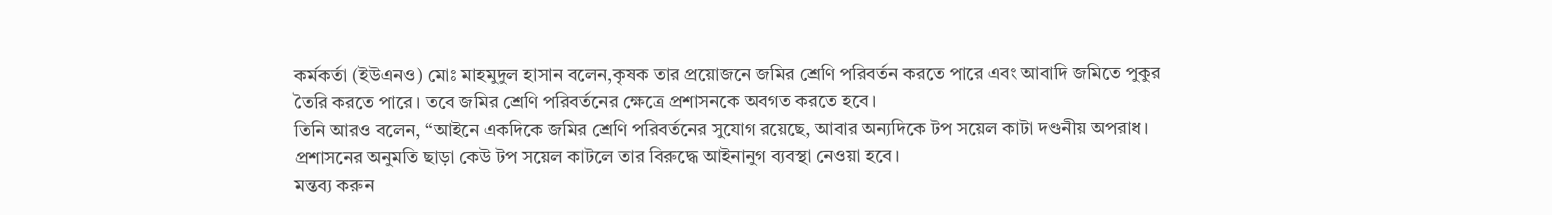কর্মকর্তা (ইউএনও) মোঃ মাহমুদুল হাসান বলেন,কৃষক তার প্রয়োজনে জমির শ্রেণি পরিবর্তন করতে পারে এবং আবাদি জমিতে পুকুর তৈরি করতে পারে। তবে জমির শ্রেণি পরিবর্তনের ক্ষেত্রে প্রশাসনকে অবগত করতে হবে।
তিনি আরও বলেন, “আইনে একদিকে জমির শ্রেণি পরিবর্তনের সুযোগ রয়েছে, আবার অন্যদিকে টপ সয়েল কাটা দণ্ডনীয় অপরাধ। প্রশাসনের অনুমতি ছাড়া কেউ টপ সয়েল কাটলে তার বিরুদ্ধে আইনানুগ ব্যবস্থা নেওয়া হবে।
মন্তব্য করুন